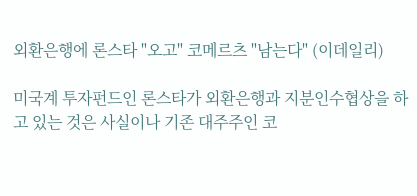외환은행에 론스타 "오고" 코메르츠 "남는다" (이데일리)

미국계 투자펀드인 론스타가 외환은행과 지분인수협상을 하고 있는 것은 사실이나 기존 대주주인 코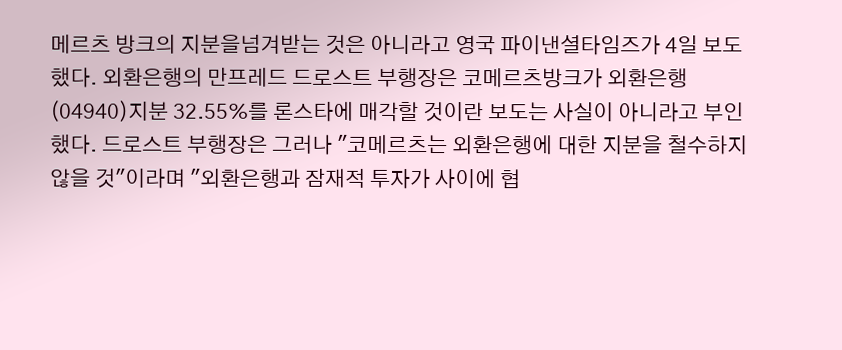메르츠 방크의 지분을넘겨받는 것은 아니라고 영국 파이낸셜타임즈가 4일 보도했다. 외환은행의 만프레드 드로스트 부행장은 코메르츠방크가 외환은행(04940)지분 32.55%를 론스타에 매각할 것이란 보도는 사실이 아니라고 부인했다. 드로스트 부행장은 그러나 "코메르츠는 외환은행에 대한 지분을 철수하지않을 것"이라며 "외환은행과 잠재적 투자가 사이에 협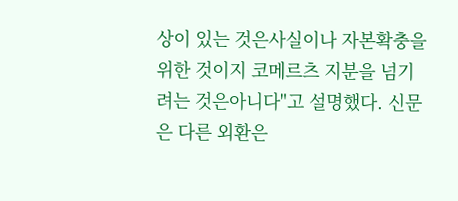상이 있는 것은사실이나 자본확충을 위한 것이지 코메르츠 지분을 넘기려는 것은아니다"고 설명했다. 신문은 다른 외환은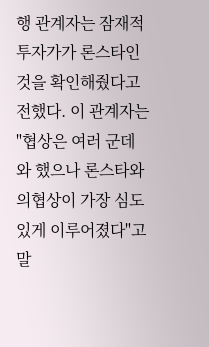행 관계자는 잠재적 투자가가 론스타인 것을 확인해줬다고 전했다. 이 관계자는 "협상은 여러 군데와 했으나 론스타와의협상이 가장 심도있게 이루어졌다"고 말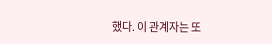했다. 이 관계자는 또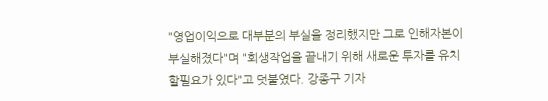"영업이익으로 대부분의 부실을 정리했지만 그로 인해자본이 부실해졌다"며 "회생작업을 끝내기 위해 새로운 투자를 유치할필요가 있다"고 덧붙였다. 강종구 기자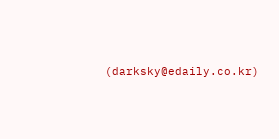(darksky@edaily.co.kr)